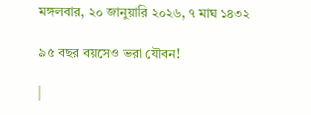মঙ্গলবার, ২০ জানুয়ারি ২০২৬, ৭ মাঘ ১৪৩২

৯৫ বছর বয়সেও ভরা যৌবন!

|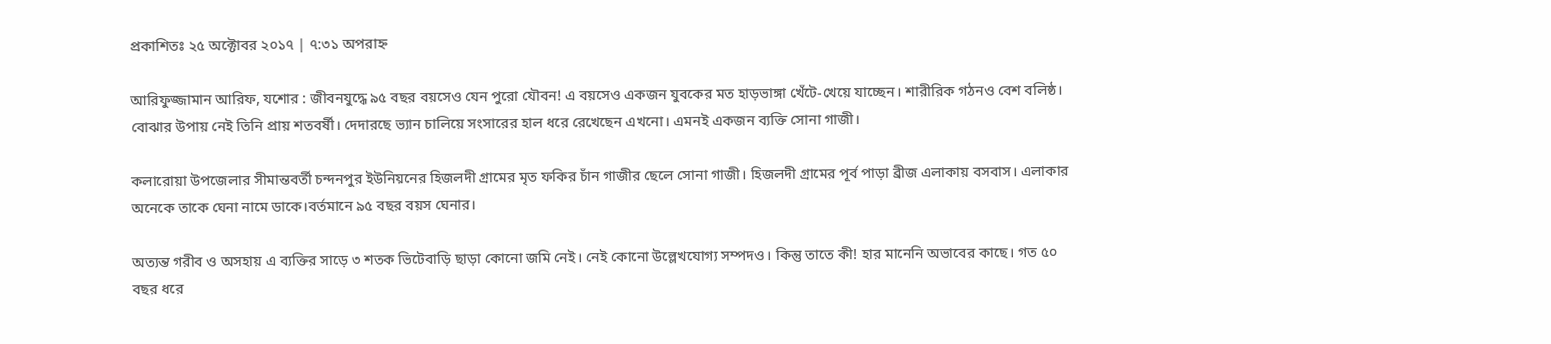প্রকাশিতঃ ২৫ অক্টোবর ২০১৭ | ৭:৩১ অপরাহ্ন

আরিফুজ্জামান আরিফ, যশোর : জীবনযুদ্ধে ৯৫ বছর বয়সেও যেন পুরো যৌবন! এ বয়সেও একজন যুবকের মত হাড়ভাঙ্গা খেঁটে-খেয়ে যাচ্ছেন। শারীরিক গঠনও বেশ বলিষ্ঠ। বোঝার উপায় নেই তিনি প্রায় শতবর্ষী। দেদারছে ভ্যান চালিয়ে সংসারের হাল ধরে রেখেছেন এখনো। এমনই একজন ব্যক্তি সোনা গাজী।

কলারোয়া উপজেলার সীমান্তবর্তী চন্দনপুর ইউনিয়নের হিজলদী গ্রামের মৃত ফকির চাঁন গাজীর ছেলে সোনা গাজী। হিজলদী গ্রামের পূর্ব পাড়া ব্রীজ এলাকায় বসবাস। এলাকার অনেকে তাকে ঘেনা নামে ডাকে।বর্তমানে ৯৫ বছর বয়স ঘেনার।

অত্যন্ত গরীব ও অসহায় এ ব্যক্তির সাড়ে ৩ শতক ভিটেবাড়ি ছাড়া কোনো জমি নেই। নেই কোনো উল্লেখযোগ্য সম্পদও। কিন্তু তাতে কী! হার মানেনি অভাবের কাছে। গত ৫০ বছর ধরে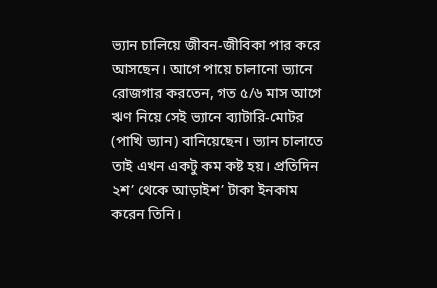ভ্যান চালিয়ে জীবন-জীবিকা পার করে আসছেন। আগে পায়ে চালানো ভ্যানে রোজগার করতেন, গত ৫/৬ মাস আগে ঋণ নিয়ে সেই ভ্যানে ব্যাটারি-মোটর (পাখি ভ্যান) বানিয়েছেন। ভ্যান চালাতে তাই এখন একটু কম কষ্ট হয়। প্রতিদিন ২শ’ থেকে আড়াইশ’ টাকা ইনকাম করেন তিনি।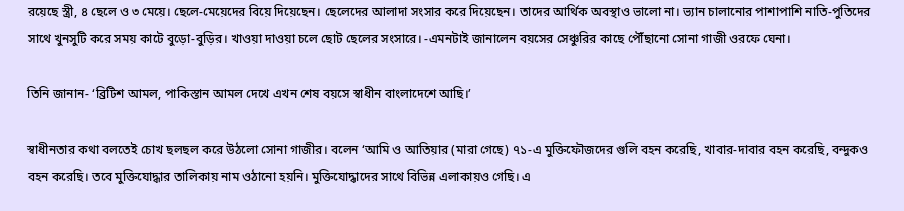রয়েছে স্ত্রী, ৪ ছেলে ও ৩ মেয়ে। ছেলে-মেয়েদের বিয়ে দিয়েছেন। ছেলেদের আলাদা সংসার করে দিয়েছেন। তাদের আর্থিক অবস্থাও ভালো না। ভ্যান চালানোর পাশাপাশি নাতি-পুতিদের সাথে খুনসুটি করে সময় কাটে বুড়ো-বুড়ির। খাওয়া দাওয়া চলে ছোট ছেলের সংসারে। -এমনটাই জানালেন বয়সের সেঞ্চুরির কাছে পৌঁছানো সোনা গাজী ওরফে ঘেনা।

তিনি জানান- ‘ব্রিটিশ আমল, পাকিস্তান আমল দেখে এখন শেষ বয়সে স্বাধীন বাংলাদেশে আছি।’

স্বাধীনতার কথা বলতেই চোখ ছলছল করে উঠলো সোনা গাজীর। বলেন ‘আমি ও আতিয়ার (মারা গেছে) ৭১-এ মুক্তিফৌজদের গুলি বহন করেছি, খাবার-দাবার বহন করেছি, বন্দুকও বহন করেছি। তবে মুক্তিযোদ্ধার তালিকায় নাম ওঠানো হয়নি। মুক্তিযোদ্ধাদের সাথে বিভিন্ন এলাকায়ও গেছি। এ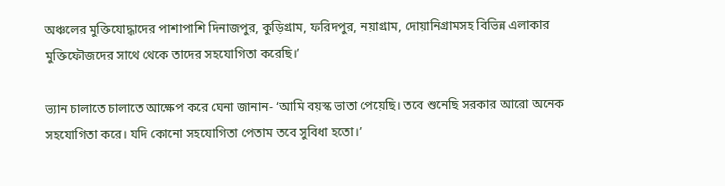অঞ্চলের মুক্তিযোদ্ধাদের পাশাপাশি দিনাজপুর, কুড়িগ্রাম, ফরিদপুর, নয়াগ্রাম, দোয়ানিগ্রামসহ বিভিন্ন এলাকার মুক্তিফৌজদের সাথে থেকে তাদের সহযোগিতা করেছি।’

ভ্যান চালাতে চালাতে আক্ষেপ করে ঘেনা জানান- ‘আমি বয়স্ক ভাতা পেয়েছি। তবে শুনেছি সরকার আরো অনেক সহযোগিতা করে। যদি কোনো সহযোগিতা পেতাম তবে সুবিধা হতো।’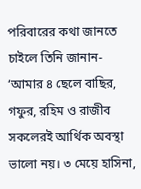পরিবারের কথা জানতে চাইলে তিনি জানান- ‘আমার ৪ ছেলে বাছির, গফুর, রহিম ও রাজীব সকলেরই আর্থিক অবস্থা ভালো নয়। ৩ মেয়ে হাসিনা,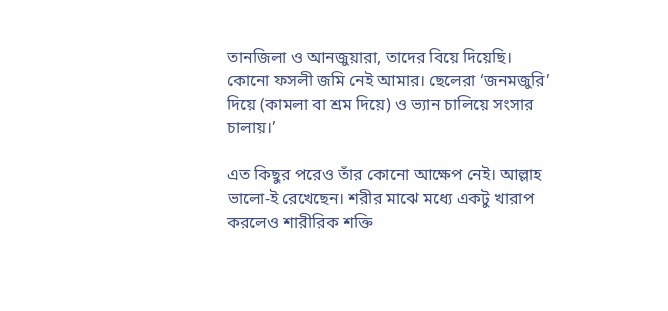তানজিলা ও আনজুয়ারা, তাদের বিয়ে দিয়েছি। কোনো ফসলী জমি নেই আমার। ছেলেরা ‘জনমজুরি’ দিয়ে (কামলা বা শ্রম দিয়ে) ও ভ্যান চালিয়ে সংসার চালায়।’

এত কিছুর পরেও তাঁর কোনো আক্ষেপ নেই। আল্লাহ ভালো-ই রেখেছেন। শরীর মাঝে মধ্যে একটু খারাপ করলেও শারীরিক শক্তি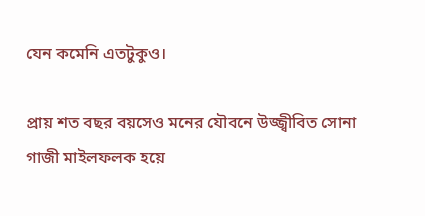যেন কমেনি এতটুকুও।

প্রায় শত বছর বয়সেও মনের যৌবনে উজ্জ্বীবিত সোনা গাজী মাইলফলক হয়ে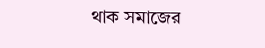থাক সমাজের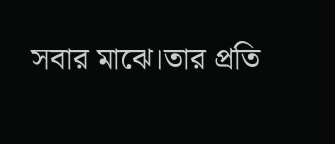সবার মাঝে।তার প্রতি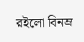রইলো বিনম্র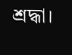শ্রদ্ধা।